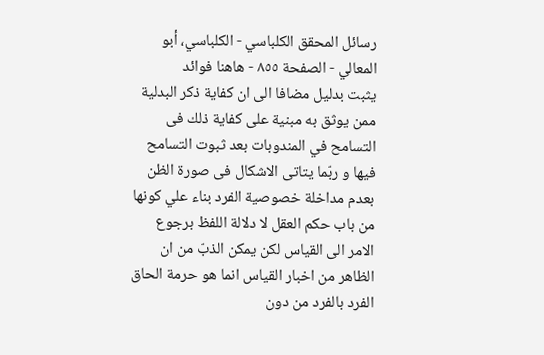رسائل المحقق الكلباسي - الكلباسي، أبو المعالي - الصفحة ٨٥٥ - هاهنا فوائد
يثبت بدليل مضافا الى ان كفاية ذكر البدلية ممن يوثق به مبنية على كفاية ذلك فى التسامح في المندوبات بعد ثبوت التسامح فيها و ربّما يتاتى الاشكال فى صورة الظن بعدم مداخلة خصوصية الفرد بناء علي كونها من باب حكم العقل لا دلالة اللفظ برجوع الامر الى القياس لكن يمكن الذبّ من ان الظاهر من اخبار القياس انما هو حرمة الحاق الفرد بالفرد من دون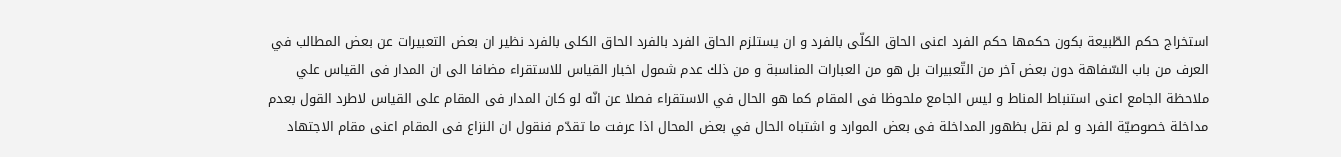استخراج حكم الطّبيعة بكون حكمها حكم الفرد اعنى الحاق الكلّى بالفرد و ان يستلزم الحاق الفرد بالفرد الحاق الكلى بالفرد نظير ان بعض التعبيرات عن بعض المطالب في العرف من باب السّفاهة دون بعض آخر من التّعبيرات بل هو من العبارات المناسبة و من ذلك عدم شمول اخبار القياس للاستقراء مضافا الى ان المدار فى القياس علي ملاحظة الجامع اعنى استنباط المناط و ليس الجامع ملحوظا فى المقام كما هو الحال في الاستقراء فصلا عن انّه لو كان المدار فى المقام على القياس لاطرد القول بعدم مداخلة خصوصيّة الفرد و لم نقل بظهور المداخلة فى بعض الموارد و اشتباه الحال في بعض المحال اذا عرفت ما تقدّم فنقول ان النزاع فى المقام اعنى مقام الاجتهاد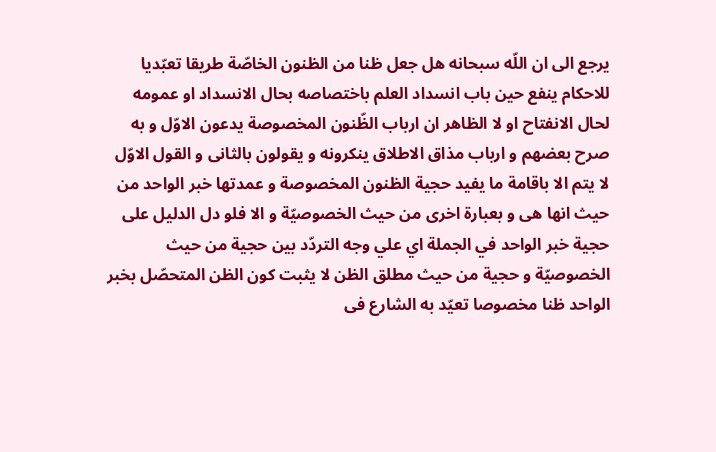يرجع الى ان اللّه سبحانه هل جعل ظنا من الظنون الخاصّة طريقا تعبّديا للاحكام ينفع حين باب انسداد العلم باختصاصه بحال الانسداد او عمومه لحال الانفتاح او لا الظاهر ان ارباب الظّنون المخصوصة يدعون الاوّل و به صرح بعضهم و ارباب مذاق الاطلاق ينكرونه و يقولون بالثانى و القول الاوّل لا يتم الا باقامة ما يفيد حجية الظنون المخصوصة و عمدتها خبر الواحد من حيث انها هى و بعبارة اخرى من حيث الخصوصيّة و الا فلو دل الدليل على حجية خبر الواحد في الجملة اي علي وجه التردّد بين حجية من حيث الخصوصيّة و حجية من حيث مطلق الظن لا يثبت كون الظن المتحصّل بخبر الواحد ظنا مخصوصا تعيّد به الشارع فى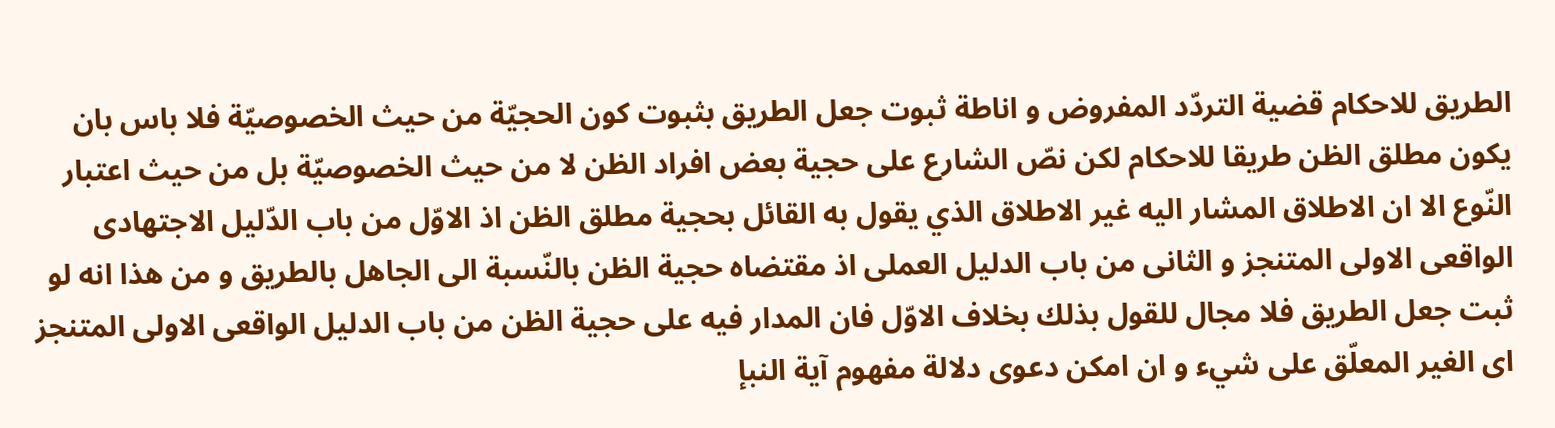الطريق للاحكام قضية التردّد المفروض و اناطة ثبوت جعل الطريق بثبوت كون الحجيّة من حيث الخصوصيّة فلا باس بان يكون مطلق الظن طريقا للاحكام لكن نصّ الشارع على حجية بعض افراد الظن لا من حيث الخصوصيّة بل من حيث اعتبار النّوع الا ان الاطلاق المشار اليه غير الاطلاق الذي يقول به القائل بحجية مطلق الظن اذ الاوّل من باب الدّليل الاجتهادى الواقعى الاولى المتنجز و الثانى من باب الدليل العملى اذ مقتضاه حجية الظن بالنّسبة الى الجاهل بالطريق و من هذا انه لو ثبت جعل الطريق فلا مجال للقول بذلك بخلاف الاوّل فان المدار فيه على حجية الظن من باب الدليل الواقعى الاولى المتنجز اى الغير المعلّق على شيء و ان امكن دعوى دلالة مفهوم آية النبإ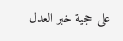على حجية خبر العدل